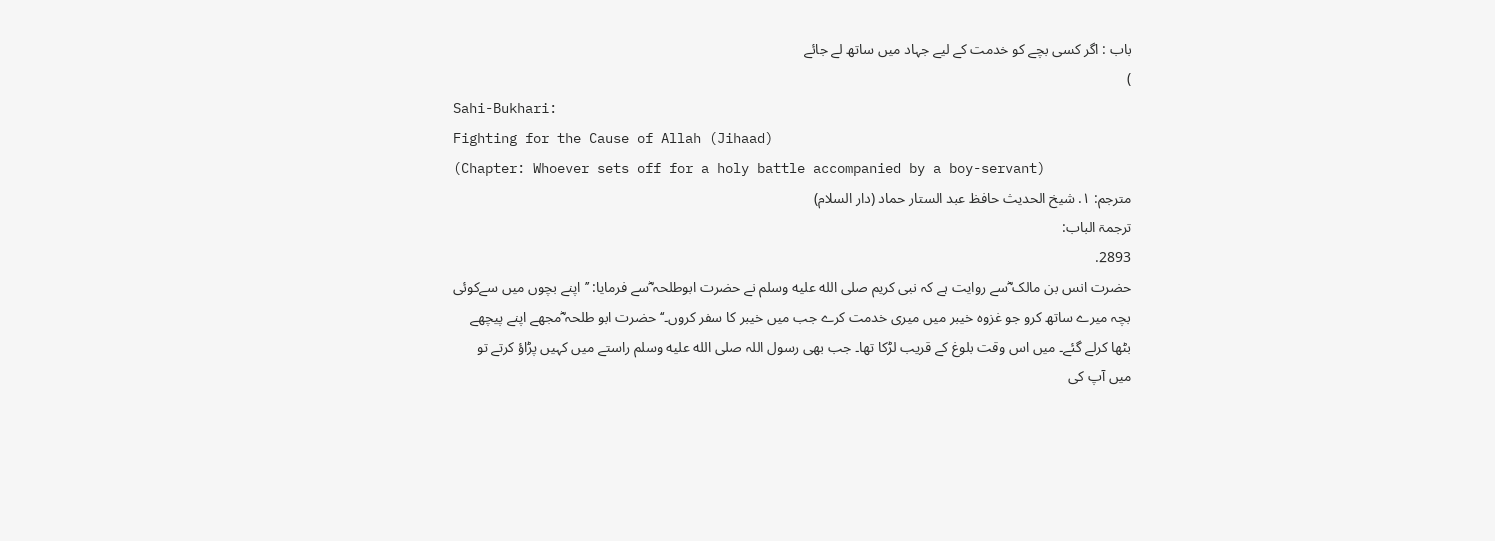باب : اگر کسی بچے کو خدمت کے لیے جہاد میں ساتھ لے جائے
)
Sahi-Bukhari:
Fighting for the Cause of Allah (Jihaad)
(Chapter: Whoever sets off for a holy battle accompanied by a boy-servant)
مترجم: ١. شیخ الحدیث حافظ عبد الستار حماد (دار السلام)
ترجمۃ الباب:
2893.
حضرت انس بن مالک ؓسے روایت ہے کہ نبی کریم صلى الله عليه وسلم نے حضرت ابوطلحہ ؓسے فرمایا: ’’اپنے بچوں میں سےکوئی بچہ میرے ساتھ کرو جو غزوہ خیبر میں میری خدمت کرے جب میں خیبر کا سفر کروں۔‘‘ حضرت ابو طلحہ ؓمجھے اپنے پیچھے بٹھا کرلے گئے۔ میں اس وقت بلوغ کے قریب لڑکا تھا۔ جب بھی رسول اللہ صلى الله عليه وسلم راستے میں کہیں پڑاؤ کرتے تو میں آپ کی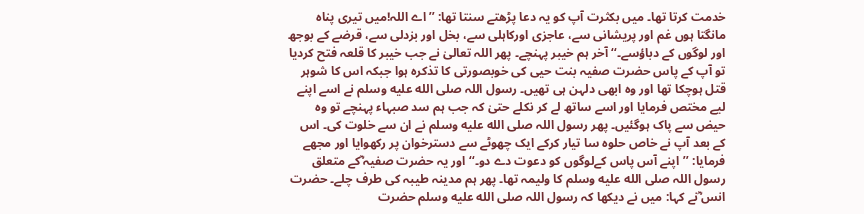خدمت کرتا تھا۔ میں بکثرت آپ کو یہ دعا پڑھتے سنتا تھا: ’’اے اللہ!میں تیری پناہ مانگتا ہوں غم اور پریشانی سے، عاجزی اورکاہلی سے، بخل اور بزدلی سے، قرضے کے بوجھ اور لوگوں کے دباؤسے۔‘‘ آخر ہم خیبر پہنچے۔ پھر اللہ تعالیٰ نے جب خیبر کا قلعہ فتح کردیا تو آپ کے پاس حضرت صفیہ بنت حیی کی خوبصورتی کا تذکرہ ہوا جبکہ اس کا شوہر قتل ہوچکا تھا اور وہ ابھی دلہن ہی تھیں۔ رسول اللہ صلى الله عليه وسلم نے اسے اپنے لیے مختص فرمایا اور اسے ساتھ لے کر نکلے حتیٰ کہ جب ہم سد صبہاء پہنچے تو وہ حیض سے پاک ہوگئیں۔ پھر رسول اللہ صلى الله عليه وسلم نے ان سے خلوت کی۔ اس کے بعد آپ نے خاص حلوہ سا تیار کرکے ایک چھوٹے سے دسترخوان پر رکھوایا اور مجھے فرمایا: ’’اپنے آس پاس کےلوگوں کو دعوت دے دو۔‘‘ اور یہ حضرت صفیہ ؓکے متعلق رسول اللہ صلى الله عليه وسلم کا ولیمہ تھا۔ پھر ہم مدینہ طیبہ کی طرف چلے۔ حضرت انس ؓنے کہا: میں نے دیکھا کہ رسول اللہ صلى الله عليه وسلم حضرت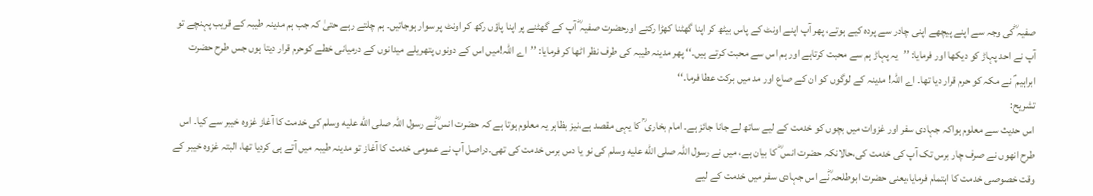صفیہ ؓکی وجہ سے اپنے پیچھے اپنی چادر سے پردہ کیے ہوتے، پھر آپ اپنے اونٹ کے پاس بیٹھ کر اپنا گھٹنا کھڑا رکتے اورحضرت صفیہ ؓ آپ کے گھٹنے پر اپنا پاؤں رکھ کر اونٹ پر سوار ہوجاتیں۔ ہم چلتے رہے حتیٰ کہ جب ہم مدینہ طیبہ کے قریب پہنچے تو آپ نے احد پہاڑ کو دیکھا اور فرمایا: ’’یہ پہاڑ ہم سے محبت کرتاہے اور ہم اس سے محبت کرتے ہیں۔‘‘ پھر مدینہ طیبہ کی طرف نظر اٹھا کر فرمایا: ’’اے اللہ!میں اس کے دونوں پتھریلے میدانوں کے درمیانی خطے کوحرم قرار دیتا ہوں جس طرح حضرت ابراہیم ؑ نے مکہ کو حرم قرار دیا تھا۔ اے اللہ! مدینہ کے لوگوں کو ان کے صاع اور مد میں برکت عطا فرما۔‘‘
تشریح:
اس حدیث سے معلوم ہواکہ جہادی سفر اور غزوات میں بچوں کو خدمت کے لیے ساتھ لے جانا جائز ہے۔ امام بخاری ؒ کا یہی مقصد ہے،نیز بظاہر یہ معلوم ہوتا ہے کہ حضرت انس ؓنے رسول اللہ صلى الله عليه وسلم کی خدمت کا آغاز غزوہ خیبر سے کیا۔ اس طرح انھوں نے صرف چار برس تک آپ کی خدمت کی،حالانکہ حضرت انس ؓ کا بیان ہے، میں نے رسول اللہ صلى الله عليه وسلم کی نو یا دس برس خدمت کی تھی۔دراصل آپ نے عمومی خدمت کا آغاز تو مدینہ طیبہ میں آتے ہی کردیا تھا، البتہ غزوہ خیبر کے وقت خصوصی خدمت کا اہتمام فرمایا،یعنی حضرت ابوطلحہ ؓنے اس جہادی سفر میں خدمت کے لیے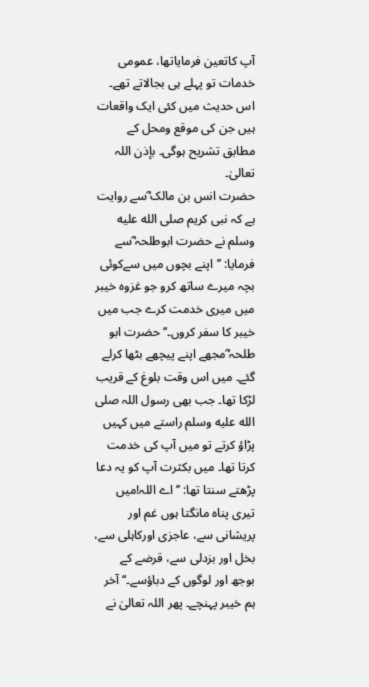آپ کاتعین فرمایاتھا، عمومی خدمات تو پہلے ہی بجالاتے تھے۔ اس حدیث میں کئی ایک واقعات ہیں جن کی موقع ومحل کے مطابق تشریح ہوگی۔ بإذن اللہ تعالیٰ۔
حضرت انس بن مالک ؓسے روایت ہے کہ نبی کریم صلى الله عليه وسلم نے حضرت ابوطلحہ ؓسے فرمایا: ’’اپنے بچوں میں سےکوئی بچہ میرے ساتھ کرو جو غزوہ خیبر میں میری خدمت کرے جب میں خیبر کا سفر کروں۔‘‘ حضرت ابو طلحہ ؓمجھے اپنے پیچھے بٹھا کرلے گئے۔ میں اس وقت بلوغ کے قریب لڑکا تھا۔ جب بھی رسول اللہ صلى الله عليه وسلم راستے میں کہیں پڑاؤ کرتے تو میں آپ کی خدمت کرتا تھا۔ میں بکثرت آپ کو یہ دعا پڑھتے سنتا تھا: ’’اے اللہ!میں تیری پناہ مانگتا ہوں غم اور پریشانی سے، عاجزی اورکاہلی سے، بخل اور بزدلی سے، قرضے کے بوجھ اور لوگوں کے دباؤسے۔‘‘ آخر ہم خیبر پہنچے۔ پھر اللہ تعالیٰ نے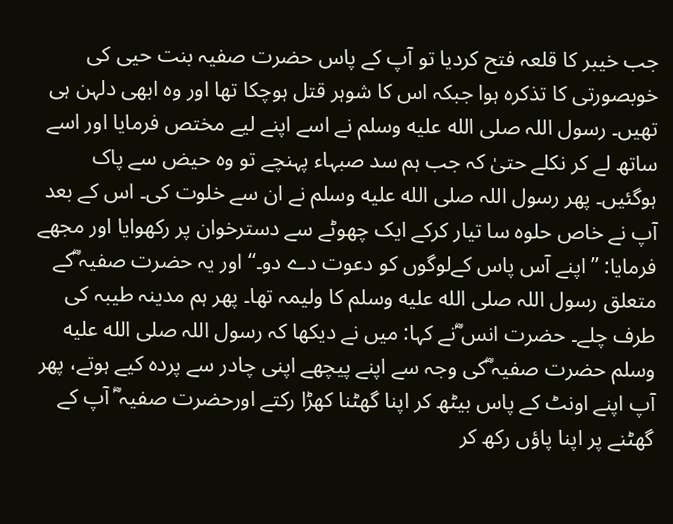جب خیبر کا قلعہ فتح کردیا تو آپ کے پاس حضرت صفیہ بنت حیی کی خوبصورتی کا تذکرہ ہوا جبکہ اس کا شوہر قتل ہوچکا تھا اور وہ ابھی دلہن ہی تھیں۔ رسول اللہ صلى الله عليه وسلم نے اسے اپنے لیے مختص فرمایا اور اسے ساتھ لے کر نکلے حتیٰ کہ جب ہم سد صبہاء پہنچے تو وہ حیض سے پاک ہوگئیں۔ پھر رسول اللہ صلى الله عليه وسلم نے ان سے خلوت کی۔ اس کے بعد آپ نے خاص حلوہ سا تیار کرکے ایک چھوٹے سے دسترخوان پر رکھوایا اور مجھے فرمایا: ’’اپنے آس پاس کےلوگوں کو دعوت دے دو۔‘‘ اور یہ حضرت صفیہ ؓکے متعلق رسول اللہ صلى الله عليه وسلم کا ولیمہ تھا۔ پھر ہم مدینہ طیبہ کی طرف چلے۔ حضرت انس ؓنے کہا: میں نے دیکھا کہ رسول اللہ صلى الله عليه وسلم حضرت صفیہ ؓکی وجہ سے اپنے پیچھے اپنی چادر سے پردہ کیے ہوتے، پھر آپ اپنے اونٹ کے پاس بیٹھ کر اپنا گھٹنا کھڑا رکتے اورحضرت صفیہ ؓ آپ کے گھٹنے پر اپنا پاؤں رکھ کر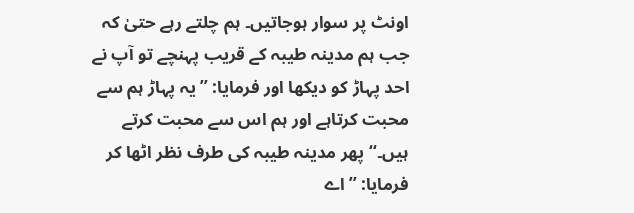اونٹ پر سوار ہوجاتیں۔ ہم چلتے رہے حتیٰ کہ جب ہم مدینہ طیبہ کے قریب پہنچے تو آپ نے احد پہاڑ کو دیکھا اور فرمایا: ’’یہ پہاڑ ہم سے محبت کرتاہے اور ہم اس سے محبت کرتے ہیں۔‘‘ پھر مدینہ طیبہ کی طرف نظر اٹھا کر فرمایا: ’’اے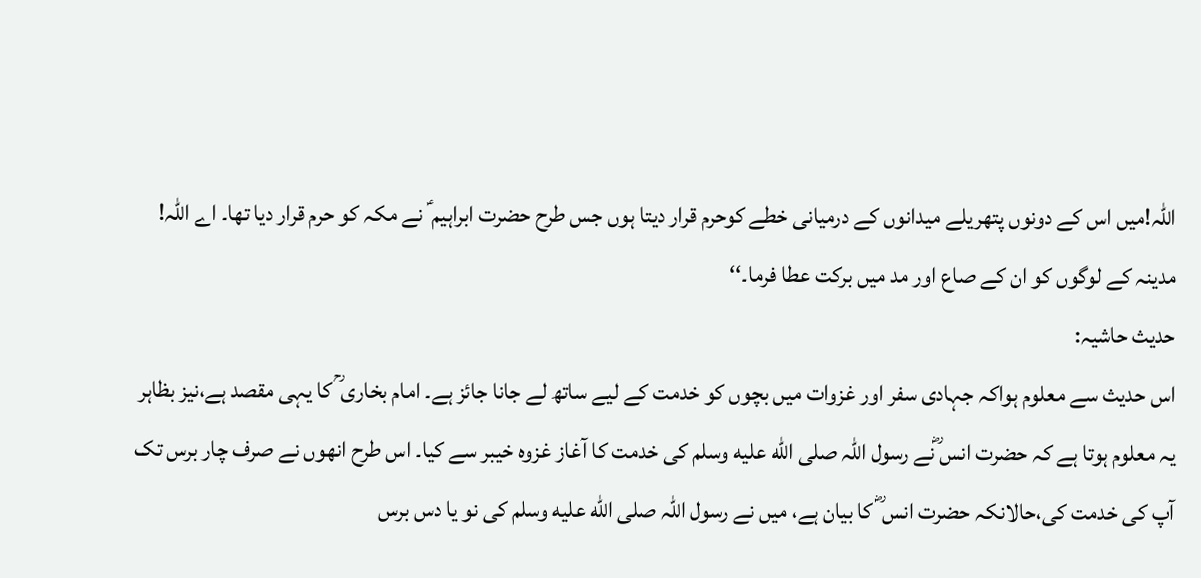اللہ!میں اس کے دونوں پتھریلے میدانوں کے درمیانی خطے کوحرم قرار دیتا ہوں جس طرح حضرت ابراہیم ؑ نے مکہ کو حرم قرار دیا تھا۔ اے اللہ! مدینہ کے لوگوں کو ان کے صاع اور مد میں برکت عطا فرما۔‘‘
حدیث حاشیہ:
اس حدیث سے معلوم ہواکہ جہادی سفر اور غزوات میں بچوں کو خدمت کے لیے ساتھ لے جانا جائز ہے۔ امام بخاری ؒ کا یہی مقصد ہے،نیز بظاہر یہ معلوم ہوتا ہے کہ حضرت انس ؓنے رسول اللہ صلى الله عليه وسلم کی خدمت کا آغاز غزوہ خیبر سے کیا۔ اس طرح انھوں نے صرف چار برس تک آپ کی خدمت کی،حالانکہ حضرت انس ؓ کا بیان ہے، میں نے رسول اللہ صلى الله عليه وسلم کی نو یا دس برس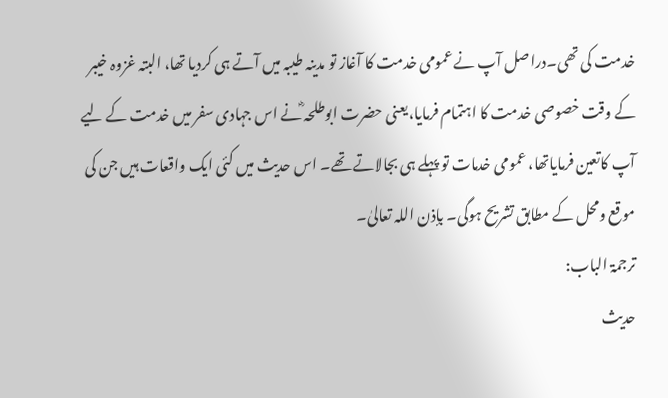خدمت کی تھی۔دراصل آپ نے عمومی خدمت کا آغاز تو مدینہ طیبہ میں آتے ہی کردیا تھا، البتہ غزوہ خیبر کے وقت خصوصی خدمت کا اہتمام فرمایا،یعنی حضرت ابوطلحہ ؓنے اس جہادی سفر میں خدمت کے لیے آپ کاتعین فرمایاتھا، عمومی خدمات تو پہلے ہی بجالاتے تھے۔ اس حدیث میں کئی ایک واقعات ہیں جن کی موقع ومحل کے مطابق تشریح ہوگی۔ بإذن اللہ تعالیٰ۔
ترجمۃ الباب:
حدیث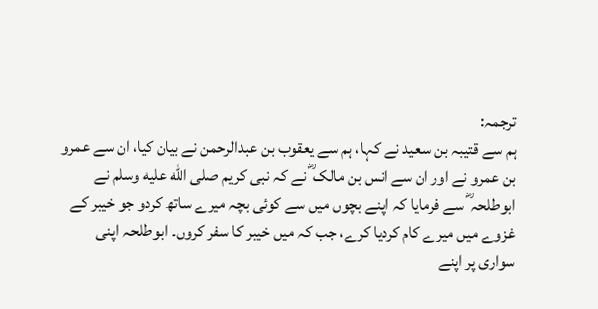ترجمہ:
ہم سے قتیبہ بن سعید نے کہا، ہم سے یعقوب بن عبدالرحمن نے بیان کیا، ان سے عمرو بن عمرو نے اور ان سے انس بن مالک ؓ نے کہ نبی کریم صلى الله عليه وسلم نے ابوطلحہ ؓ سے فرمایا کہ اپنے بچوں میں سے کوئی بچہ میرے ساتھ کردو جو خیبر کے غزوے میں میرے کام کردیا کرے، جب کہ میں خیبر کا سفر کروں۔ ابوطلحہ اپنی سواری پر اپنے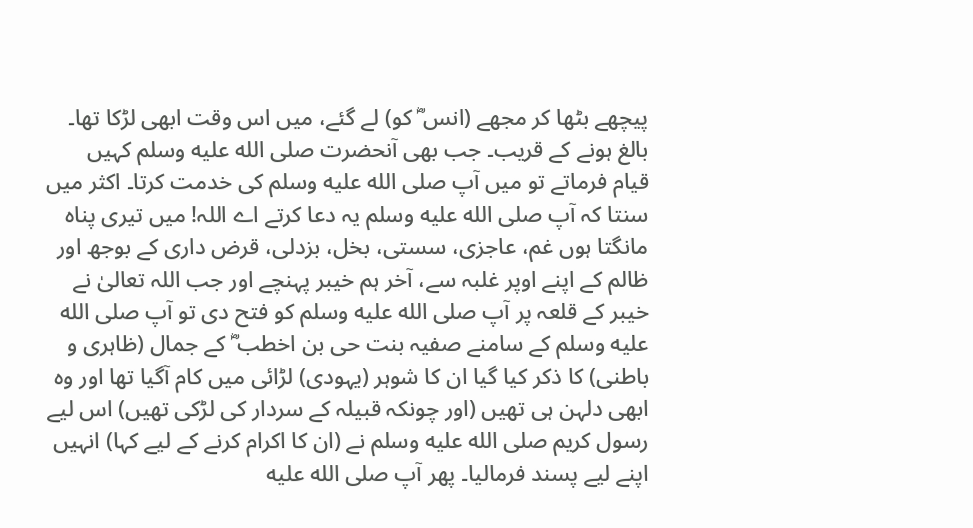پیچھے بٹھا کر مجھے (انس ؓ کو) لے گئے، میں اس وقت ابھی لڑکا تھا۔ بالغ ہونے کے قریب۔ جب بھی آنحضرت صلى الله عليه وسلم کہیں قیام فرماتے تو میں آپ صلى الله عليه وسلم کی خدمت کرتا۔ اکثر میں سنتا کہ آپ صلى الله عليه وسلم یہ دعا کرتے اے اللہ! میں تیری پناہ مانگتا ہوں غم، عاجزی، سستی، بخل، بزدلی، قرض داری کے بوجھ اور ظالم کے اپنے اوپر غلبہ سے، آخر ہم خیبر پہنچے اور جب اللہ تعالیٰ نے خیبر کے قلعہ پر آپ صلى الله عليه وسلم کو فتح دی تو آپ صلى الله عليه وسلم کے سامنے صفیہ بنت حی بن اخطب ؓ کے جمال (ظاہری و باطنی) کا ذکر کیا گیا ان کا شوہر (یہودی) لڑائی میں کام آگیا تھا اور وہ ابھی دلہن ہی تھیں (اور چونکہ قبیلہ کے سردار کی لڑکی تھیں) اس لیے رسول کریم صلى الله عليه وسلم نے (ان کا اکرام کرنے کے لیے کہا) انہیں اپنے لیے پسند فرمالیا۔ پھر آپ صلى الله عليه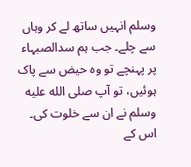وسلم انہیں ساتھ لے کر وہاں سے چلے۔ جب ہم سدالصبہاء پر پہنچے تو وہ حیض سے پاک ہوئیں، تو آپ صلى الله عليه وسلم نے ان سے خلوت کی۔ اس کے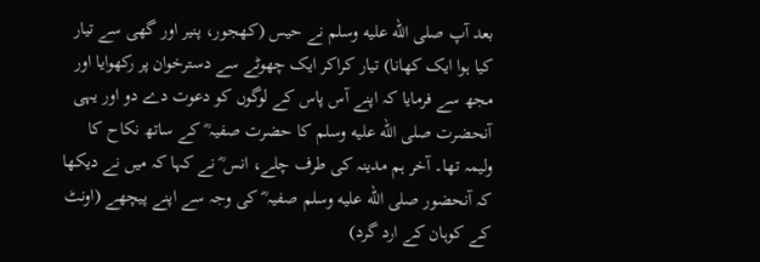بعد آپ صلى الله عليه وسلم نے حیس (کھجور، پنیر اور گھی سے تیار کیا ہوا ایک کھانا) تیار کراکر ایک چھوٹے سے دسترخوان پر رکھوایا اور مجھ سے فرمایا کہ اپنے آس پاس کے لوگوں کو دعوت دے دو اور یہی آنحضرت صلى الله عليه وسلم کا حضرت صفیہ ؓ کے ساتھ نکاح کا ولیمہ تھا۔ آخر ہم مدینہ کی طرف چلے، انس ؓ نے کہا کہ میں نے دیکھا کہ آنحضور صلى الله عليه وسلم صفیہ ؓ کی وجہ سے اپنے پیچھے (اونٹ کے کوہان کے ارد گرد)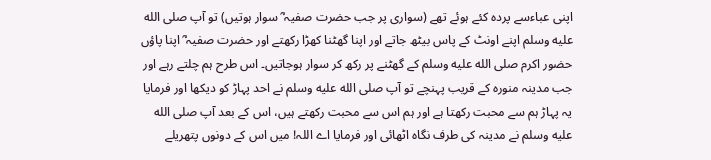اپنی عباءسے پردہ کئے ہوئے تھے (سواری پر جب حضرت صفیہ ؓ سوار ہوتیں) تو آپ صلى الله عليه وسلم اپنے اونٹ کے پاس بیٹھ جاتے اور اپنا گھٹنا کھڑا رکھتے اور حضرت صفیہ ؓ اپنا پاؤں حضور اکرم صلى الله عليه وسلم کے گھٹنے پر رکھ کر سوار ہوجاتیں۔ اس طرح ہم چلتے رہے اور جب مدینہ منورہ کے قریب پہنچے تو آپ صلى الله عليه وسلم نے احد پہاڑ کو دیکھا اور فرمایا یہ پہاڑ ہم سے محبت رکھتا ہے اور ہم اس سے محبت رکھتے ہیں، اس کے بعد آپ صلى الله عليه وسلم نے مدینہ کی طرف نگاہ اٹھائی اور فرمایا اے اللہ! میں اس کے دونوں پتھریلے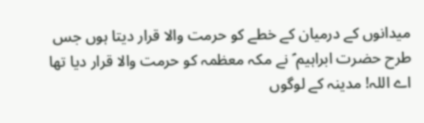میدانوں کے درمیان کے خطے کو حرمت والا قرار دیتا ہوں جس طرح حضرت ابراہیم ؑ نے مکہ معظمہ کو حرمت والا قرار دیا تھا اے اللہ! مدینہ کے لوگوں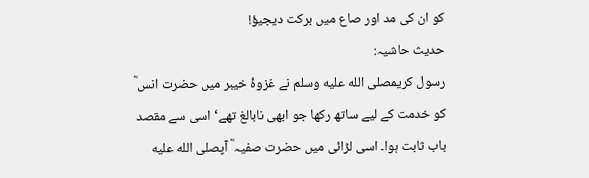کو ان کی مد اور صاع میں برکت دیجیؤ!
حدیث حاشیہ:
رسول کریمصلى الله عليه وسلم نے غزوۂ خیبر میں حضرت انس ؓ کو خدمت کے لیے ساتھ رکھا جو ابھی نابالغ تھے‘ اسی سے مقصد باب ثابت ہوا۔ اسی لڑائی میں حضرت صفیہ ؓ آپصلى الله عليه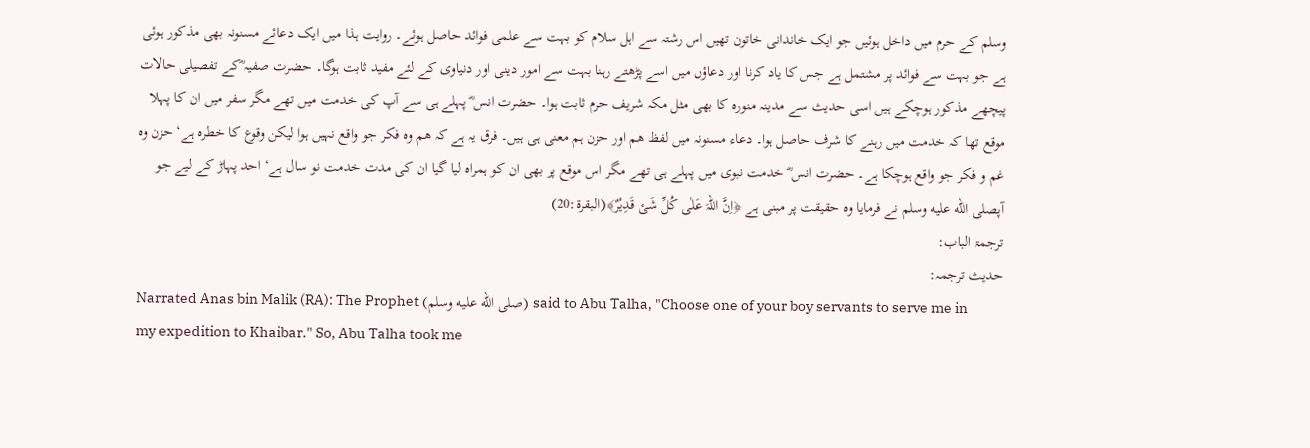وسلم کے حرم میں داخل ہوئیں جو ایک خاندانی خاتون تھیں اس رشتہ سے اہل سلام کو بہت سے علمی فوائد حاصل ہوئے۔ روایت ہذا میں ایک دعائے مسنونہ بھی مذکور ہوئی ہے جو بہت سے فوائد پر مشتمل ہے جس کا یاد کرنا اور دعاؤں میں اسے پڑھتے رہنا بہت سے امور دینی اور دنیاوی کے لئے مفید ثابت ہوگا۔ حضرت صفیہ ؓکے تفصیلی حالات پیچھے مذکور ہوچکے ہیں اسی حدیث سے مدینہ منورہ کا بھی مثل مکہ شریف حرم ثابت ہوا۔ حضرت انس ؓ پہلے ہی سے آپ کی خدمت میں تھے مگر سفر میں ان کا پہلا موقع تھا کہ خدمت میں رہنے کا شرف حاصل ہوا۔ دعاء مسنونہ میں لفظ ھم اور حزن ہم معنی ہی ہیں۔ فرق یہ ہے کہ ھم وہ فکر جو واقع نہیں ہوا لیکن وقوع کا خطرہ ہے‘ حزن وہ غم و فکر جو واقع ہوچکا ہے۔ حضرت انس ؓ خدمت نبوی میں پہلے ہی تھے مگر اس موقع پر بھی ان کو ہمراہ لیا گیا ان کی مدت خدمت نو سال ہے‘ احد پہاڑ کے لیے جو آپصلى الله عليه وسلم نے فرمایا وہ حقیقت پر مبنی ہے ﴿اِنَّ اللہَ عَلٰی کُلِّ شَئ قَدِیْرٌ﴾(البقرة:20)
ترجمۃ الباب:
حدیث ترجمہ:
Narrated Anas bin Malik (RA): The Prophet (صلى الله عليه وسلم) said to Abu Talha, "Choose one of your boy servants to serve me in my expedition to Khaibar." So, Abu Talha took me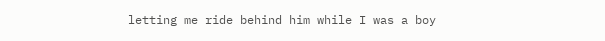letting me ride behind him while I was a boy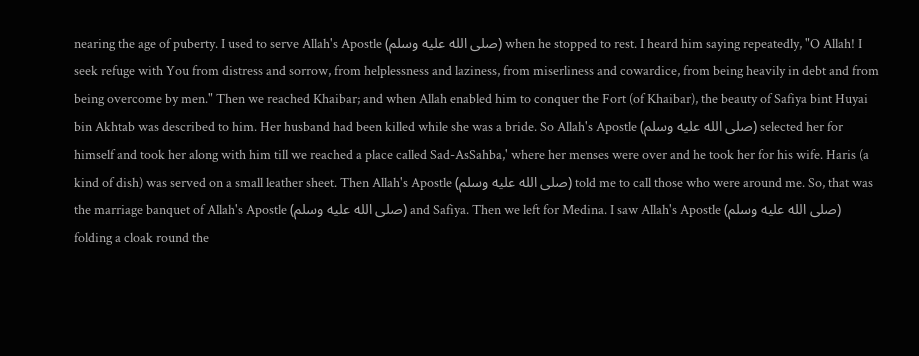nearing the age of puberty. I used to serve Allah's Apostle (صلى الله عليه وسلم) when he stopped to rest. I heard him saying repeatedly, "O Allah! I seek refuge with You from distress and sorrow, from helplessness and laziness, from miserliness and cowardice, from being heavily in debt and from being overcome by men." Then we reached Khaibar; and when Allah enabled him to conquer the Fort (of Khaibar), the beauty of Safiya bint Huyai bin Akhtab was described to him. Her husband had been killed while she was a bride. So Allah's Apostle (صلى الله عليه وسلم) selected her for himself and took her along with him till we reached a place called Sad-AsSahba,' where her menses were over and he took her for his wife. Haris (a kind of dish) was served on a small leather sheet. Then Allah's Apostle (صلى الله عليه وسلم) told me to call those who were around me. So, that was the marriage banquet of Allah's Apostle (صلى الله عليه وسلم) and Safiya. Then we left for Medina. I saw Allah's Apostle (صلى الله عليه وسلم) folding a cloak round the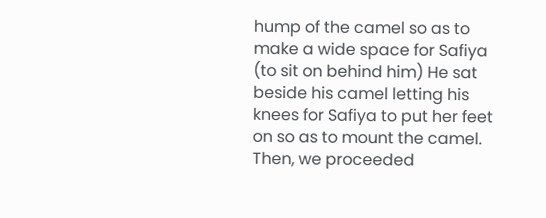hump of the camel so as to make a wide space for Safiya (to sit on behind him) He sat beside his camel letting his knees for Safiya to put her feet on so as to mount the camel. Then, we proceeded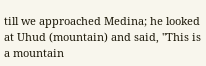till we approached Medina; he looked at Uhud (mountain) and said, "This is a mountain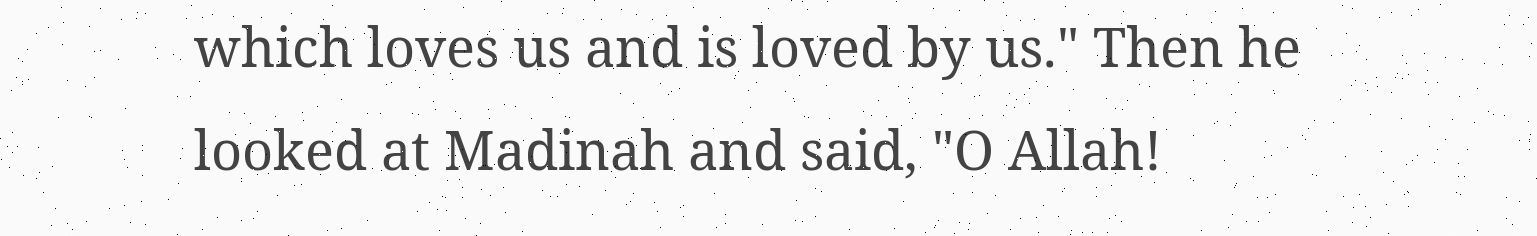which loves us and is loved by us." Then he looked at Madinah and said, "O Allah!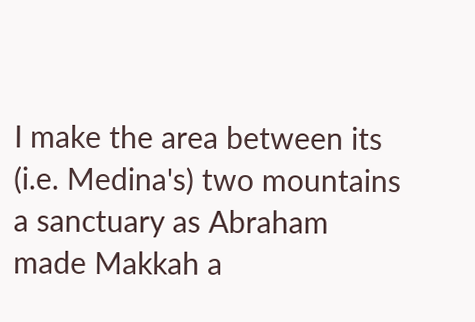I make the area between its (i.e. Medina's) two mountains a sanctuary as Abraham made Makkah a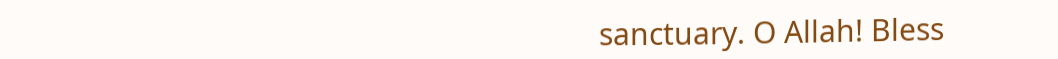sanctuary. O Allah! Bless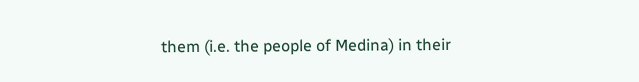them (i.e. the people of Medina) in their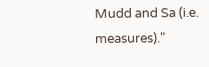Mudd and Sa (i.e. measures)."